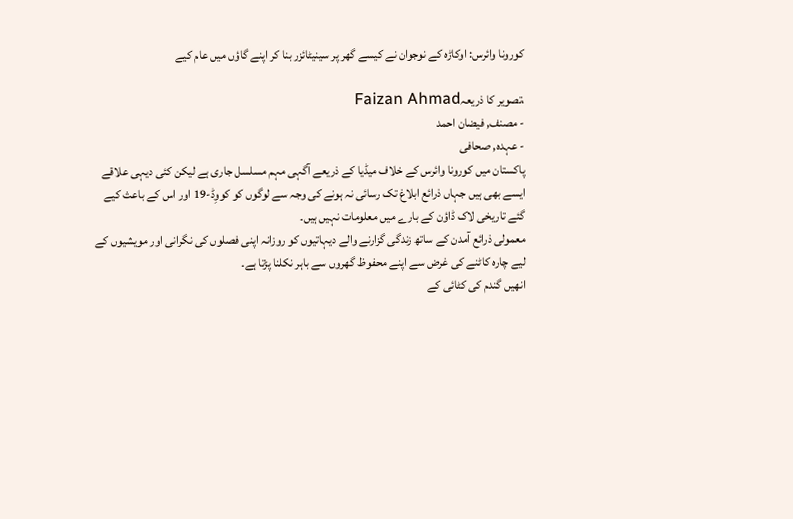کورونا وائرس: اوکاڑہ کے نوجوان نے کیسے گھر پر سینیٹائزر بنا کر اپنے گاؤں میں عام کیے

،تصویر کا ذریعہFaizan Ahmad
- مصنف, فیضان احمد
- عہدہ, صحافی
پاکستان میں کورونا وائرس کے خلاف میڈیا کے ذریعے آگہی مہم مسلسل جاری ہے لیکن کئی دیہی علاقے ایسے بھی ہیں جہاں ذرائع ابلاغ تک رسائی نہ ہونے کی وجہ سے لوگوں کو کووِڈ-19 اور اس کے باعث کیے گئے تاریخی لاک ڈاؤن کے بارے میں معلومات نہیں ہیں۔
معمولی ذرائع آمدن کے ساتھ زندگی گزارنے والے دیہاتیوں کو روزانہ اپنی فصلوں کی نگرانی اور مویشیوں کے لیے چارہ کاٹنے کی غرض سے اپنے محفوظ گھروں سے باہر نکلنا پڑتا ہے۔
انھیں گندم کی کٹائی کے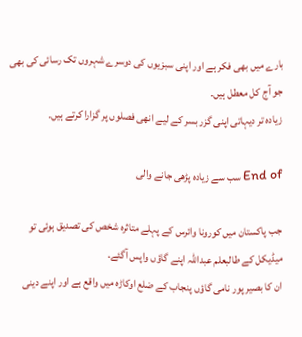بارے میں بھی فکر ہے اور اپنی سبزیوں کی دوسرے شہروں تک رسائی کی بھی جو آج کل معطل ہیں۔
زیادہ تر دیہاتی اپنی گزر بسر کے لیے انھی فصلوں پر گزارا کرتے ہیں۔

End of سب سے زیادہ پڑھی جانے والی

جب پاکستان میں کورونا وائرس کے پہلے متاثرہ شخص کی تصدیق ہوئی تو میڈیکل کے طالبعلم عبداللہ اپنے گاؤں واپس آگئے۔
ان کا بصیر پور نامی گاؤں پنجاب کے ضلع اوکاڑہ میں واقع ہے اور اپنے دینی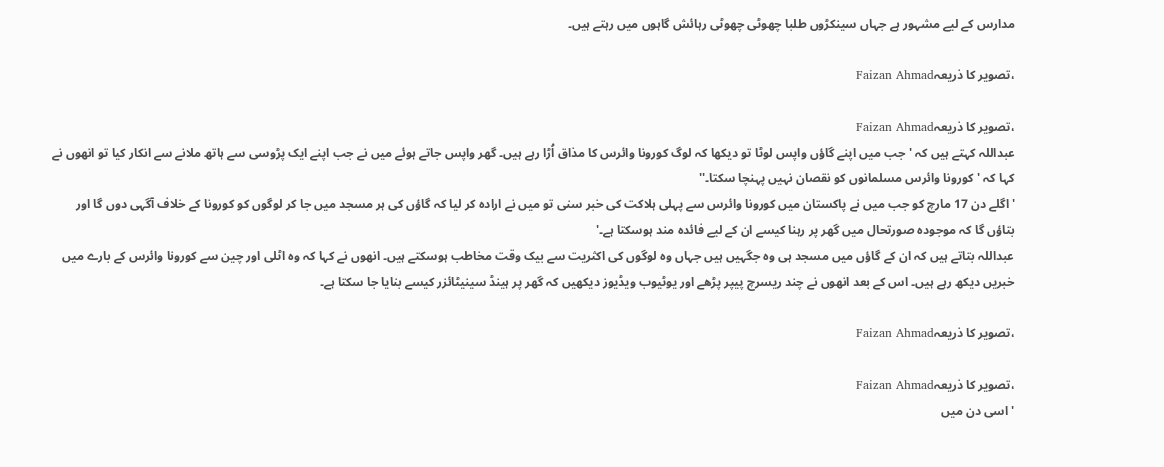مدارس کے لیے مشہور ہے جہاں سینکڑوں طلبا چھوٹی چھوٹی رہائش گاہوں میں رہتے ہیں۔

،تصویر کا ذریعہFaizan Ahmad

،تصویر کا ذریعہFaizan Ahmad
عبداللہ کہتے ہیں کہ 'جب میں اپنے گاؤں واپس لوٹا تو دیکھا کہ لوگ کورونا وائرس کا مذاق اُڑا رہے ہیں۔ گھر واپس جاتے ہوئے میں نے جب اپنے ایک پڑوسی سے ہاتھ ملانے سے انکار کیا تو انھوں نے کہا کہ 'کورونا وائرس مسلمانوں کو نقصان نہیں پہنچا سکتا۔''
'اگلے دن 17 مارچ کو جب میں نے پاکستان میں کورونا وائرس سے پہلی ہلاکت کی خبر سنی تو میں نے ارادہ کر لیا کہ گاؤں کی ہر مسجد میں جا کر لوگوں کو کورونا کے خلاف آگہی دوں گا اور بتاؤں گا کہ موجودہ صورتحال میں گھر پر رہنا کیسے ان کے لیے فائدہ مند ہوسکتا ہے۔'
عبداللہ بتاتے ہیں کہ ان کے گاؤں میں مسجد ہی وہ جگہیں ہیں جہاں وہ لوگوں کی اکثریت سے بیک وقت مخاطب ہوسکتے ہیں۔ انھوں نے کہا کہ وہ اٹلی اور چین سے کورونا وائرس کے بارے میں خبریں دیکھ رہے ہیں۔ اس کے بعد انھوں نے چند ریسرچ پیپر پڑھے اور یوٹیوب ویڈیوز دیکھیں کہ گھر پر ہینڈ سینیٹائزر کیسے بنایا جا سکتا ہے۔

،تصویر کا ذریعہFaizan Ahmad

،تصویر کا ذریعہFaizan Ahmad
'اسی دن میں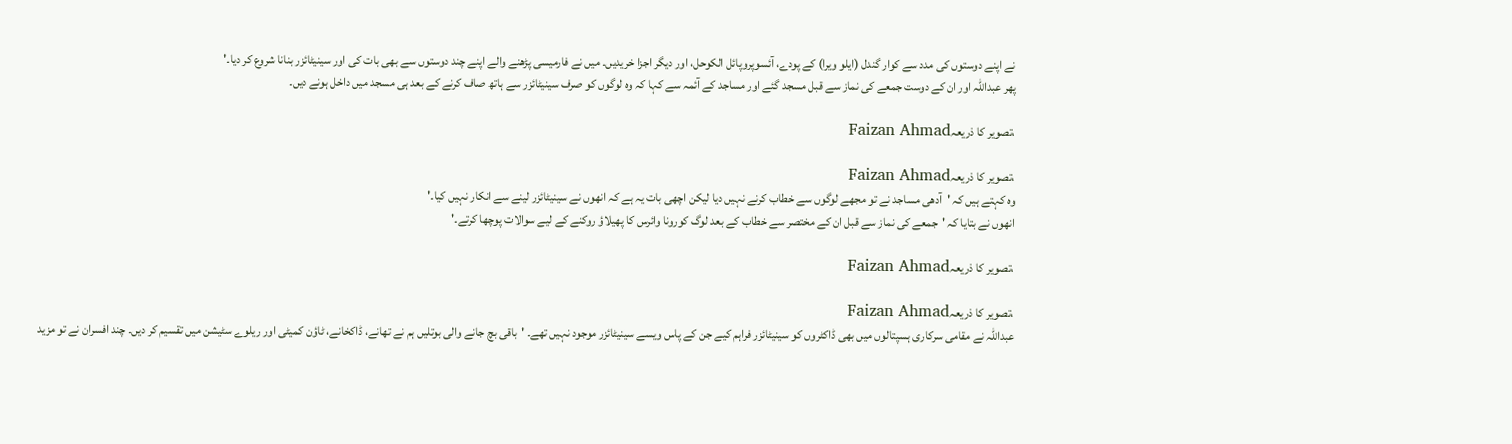نے اپنے دوستوں کی مدد سے کوار گندل (ایلو ویرا) کے پودے، آئسوپروپائل الکوحل، اور دیگر اجزا خریدیں۔ میں نے فارمیسی پڑھنے والے اپنے چند دوستوں سے بھی بات کی اور سینیٹائزر بنانا شروع کر دیا۔'
پھر عبداللہ اور ان کے دوست جمعے کی نماز سے قبل مسجد گئے اور مساجد کے آئمہ سے کہا کہ وہ لوگوں کو صرف سینیٹائزر سے ہاتھ صاف کرنے کے بعد ہی مسجد میں داخل ہونے دیں۔

،تصویر کا ذریعہFaizan Ahmad

،تصویر کا ذریعہFaizan Ahmad
وہ کہتے ہیں کہ 'آدھی مساجد نے تو مجھے لوگوں سے خطاب کرنے نہیں دیا لیکن اچھی بات یہ ہے کہ انھوں نے سینیٹائزر لینے سے انکار نہیں کیا۔'
انھوں نے بتایا کہ 'جمعے کی نماز سے قبل ان کے مختصر سے خطاب کے بعد لوگ کورونا وائرس کا پھیلاؤ روکنے کے لیے سوالات پوچھا کرتے۔'

،تصویر کا ذریعہFaizan Ahmad

،تصویر کا ذریعہFaizan Ahmad
عبداللہ نے مقامی سرکاری ہسپتالوں میں بھی ڈاکٹروں کو سینیٹائزر فراہم کیے جن کے پاس ویسے سینیٹائزر موجود نہیں تھے۔ 'باقی بچ جانے والی بوتلیں ہم نے تھانے، ڈاکخانے، ٹاؤن کمیٹی اور ریلوے سٹیشن میں تقسیم کر دیں۔ چند افسران نے تو مزید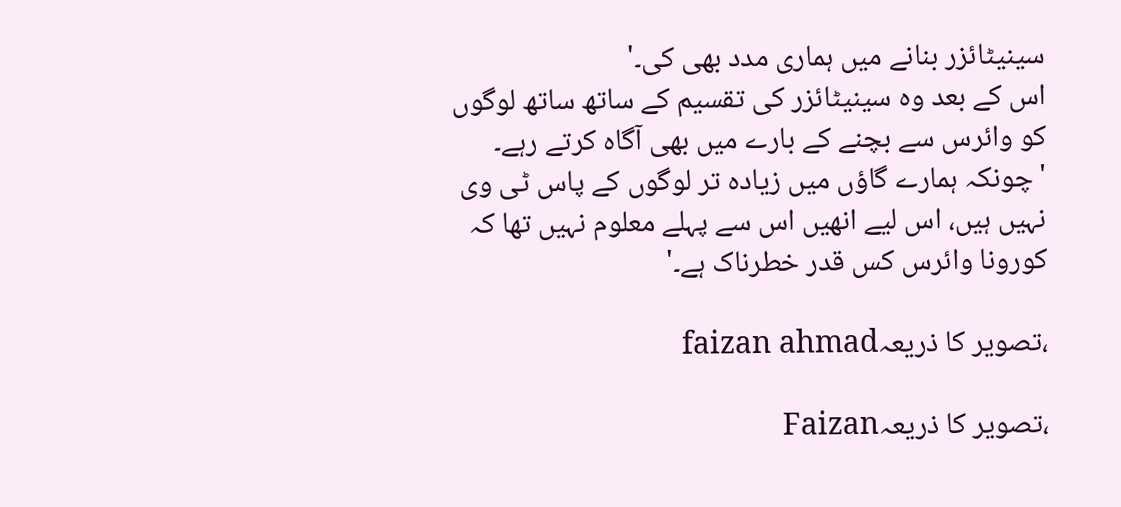سینیٹائزر بنانے میں ہماری مدد بھی کی۔'
اس کے بعد وہ سینیٹائزر کی تقسیم کے ساتھ ساتھ لوگوں کو وائرس سے بچنے کے بارے میں بھی آگاہ کرتے رہے۔ 'چونکہ ہمارے گاؤں میں زیادہ تر لوگوں کے پاس ٹی وی نہیں ہیں، اس لیے انھیں اس سے پہلے معلوم نہیں تھا کہ کورونا وائرس کس قدر خطرناک ہے۔'

،تصویر کا ذریعہfaizan ahmad

،تصویر کا ذریعہFaizan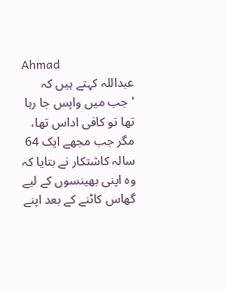Ahmad
عبداللہ کہتے ہیں کہ 'جب میں واپس جا رہا تھا تو کافی اداس تھا، مگر جب مجھے ایک 64 سالہ کاشتکار نے بتایا کہ وہ اپنی بھینسوں کے لیے گھاس کاٹنے کے بعد اپنے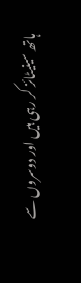ہاتھ سینیٹائز کر رہی ہیں اور دوسروں سے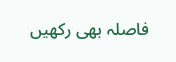فاصلہ بھی رکھیں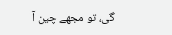گی، تو مجھے چین آ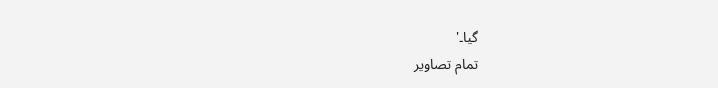گیا۔'
تمام تصاویر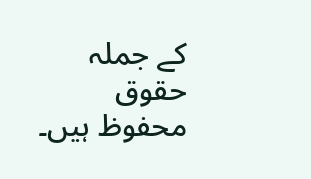کے جملہ حقوق محفوظ ہیں۔